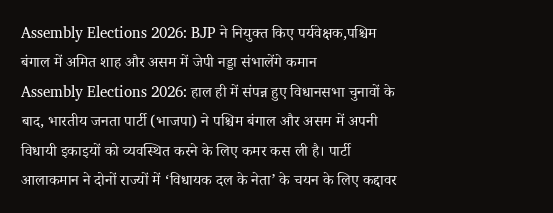Assembly Elections 2026: BJP ने नियुक्त किए पर्यवेक्षक,पश्चिम बंगाल में अमित शाह और असम में जेपी नड्डा संभालेंगे कमान
Assembly Elections 2026: हाल ही में संपन्न हुए विधानसभा चुनावों के बाद, भारतीय जनता पार्टी (भाजपा) ने पश्चिम बंगाल और असम में अपनी विधायी इकाइयों को व्यवस्थित करने के लिए कमर कस ली है। पार्टी आलाकमान ने दोनों राज्यों में ‘विधायक दल के नेता’ के चयन के लिए कद्दावर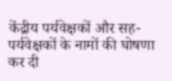केंद्रीय पर्यवेक्षकों और सह-पर्यवेक्षकों के नामों की घोषणा कर दी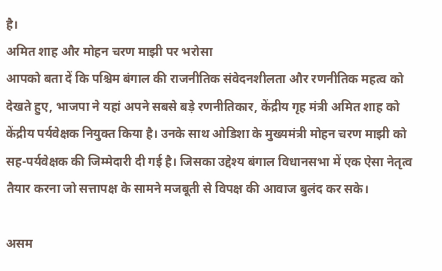है।
अमित शाह और मोहन चरण माझी पर भरोसा
आपको बता दें कि पश्चिम बंगाल की राजनीतिक संवेदनशीलता और रणनीतिक महत्व को देखते हुए, भाजपा ने यहां अपने सबसे बड़े रणनीतिकार, केंद्रीय गृह मंत्री अमित शाह को केंद्रीय पर्यवेक्षक नियुक्त किया है। उनके साथ ओडिशा के मुख्यमंत्री मोहन चरण माझी को सह-पर्यवेक्षक की जिम्मेदारी दी गई है। जिसका उद्देश्य बंगाल विधानसभा में एक ऐसा नेतृत्व तैयार करना जो सत्तापक्ष के सामने मजबूती से विपक्ष की आवाज बुलंद कर सके।

असम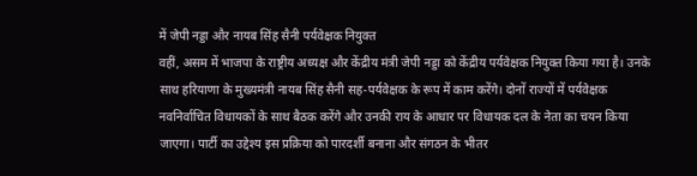में जेपी नड्डा और नायब सिंह सैनी पर्यवेक्षक नियुक्त
वहीं, असम में भाजपा के राष्ट्रीय अध्यक्ष और केंद्रीय मंत्री जेपी नड्डा को केंद्रीय पर्यवेक्षक नियुक्त किया गया है। उनके साथ हरियाणा के मुख्यमंत्री नायब सिंह सैनी सह-पर्यवेक्षक के रूप में काम करेंगे। दोनों राज्यों में पर्यवेक्षक नवनिर्वाचित विधायकों के साथ बैठक करेंगे और उनकी राय के आधार पर विधायक दल के नेता का चयन किया जाएगा। पार्टी का उद्देश्य इस प्रक्रिया को पारदर्शी बनाना और संगठन के भीतर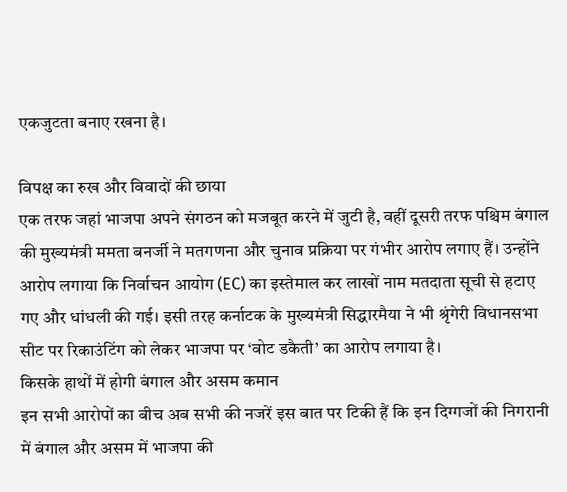एकजुटता बनाए रखना है।

विपक्ष का रुख और विवादों की छाया
एक तरफ जहां भाजपा अपने संगठन को मजबूत करने में जुटी है, वहीं दूसरी तरफ पश्चिम बंगाल की मुख्यमंत्री ममता बनर्जी ने मतगणना और चुनाव प्रक्रिया पर गंभीर आरोप लगाए हैं। उन्होंने आरोप लगाया कि निर्वाचन आयोग (EC) का इस्तेमाल कर लाखों नाम मतदाता सूची से हटाए गए और धांधली की गई। इसी तरह कर्नाटक के मुख्यमंत्री सिद्धारमैया ने भी श्रृंगेरी विधानसभा सीट पर रिकाउंटिंग को लेकर भाजपा पर ‘वोट डकैती’ का आरोप लगाया है।
किसके हाथों में होगी बंगाल और असम कमान
इन सभी आरोपों का बीच अब सभी की नजरें इस बात पर टिकी हैं कि इन दिग्गजों की निगरानी में बंगाल और असम में भाजपा की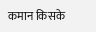कमान किसके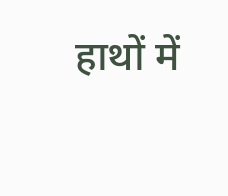हाथों में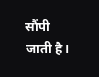सौंपी जाती है।